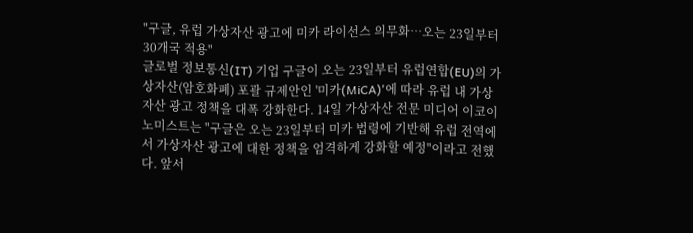"구글, 유럽 가상자산 광고에 미카 라이선스 의무화…오는 23일부터 30개국 적용"
글로벌 정보통신(IT) 기업 구글이 오는 23일부터 유럽연합(EU)의 가상자산(암호화폐) 포괄 규제안인 '미카(MiCA)'에 따라 유럽 내 가상자산 광고 정책을 대폭 강화한다. 14일 가상자산 전문 미디어 이코이노미스트는 "구글은 오는 23일부터 미카 법령에 기반해 유럽 전역에서 가상자산 광고에 대한 정책을 엄격하게 강화할 예정"이라고 전했다. 앞서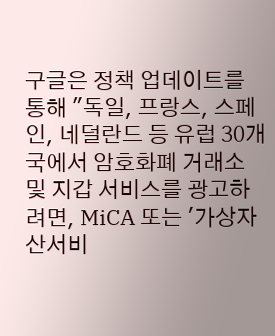구글은 정책 업데이트를 통해 "독일, 프랑스, 스페인, 네덜란드 등 유럽 30개국에서 암호화폐 거래소 및 지갑 서비스를 광고하려면, MiCA 또는 '가상자산서비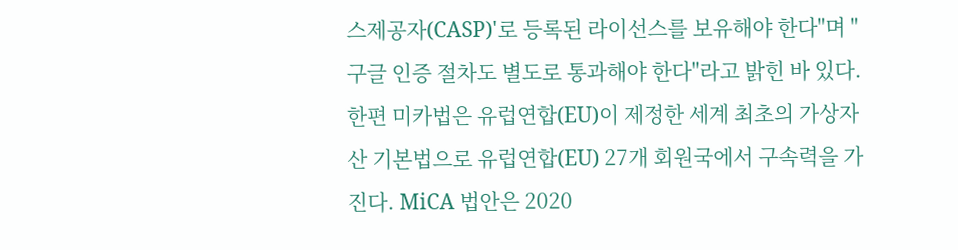스제공자(CASP)'로 등록된 라이선스를 보유해야 한다"며 "구글 인증 절차도 별도로 통과해야 한다"라고 밝힌 바 있다. 한편 미카법은 유럽연합(EU)이 제정한 세계 최초의 가상자산 기본법으로 유럽연합(EU) 27개 회원국에서 구속력을 가진다. MiCA 법안은 2020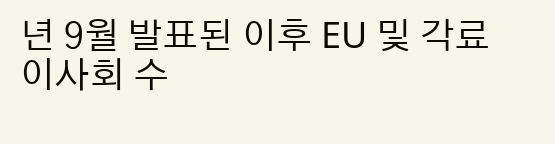년 9월 발표된 이후 EU 및 각료 이사회 수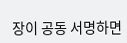장이 공동 서명하면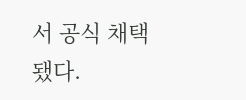서 공식 채택됐다.